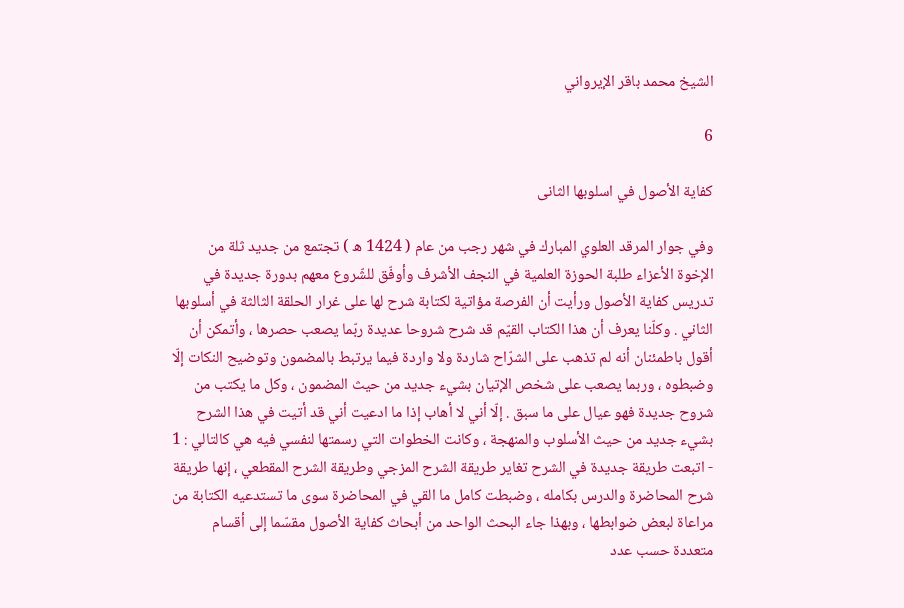الشيخ محمد باقر الإيرواني

6

كفاية الأصول في اسلوبها الثانى

وفي جوار المرقد العلوي المبارك في شهر رجب من عام ( 1424 ه ) تجتمع من جديد ثلة من الإخوة الأعزاء طلبة الحوزة العلمية في النجف الأشرف وأوفّق للشّروع معهم بدورة جديدة في تدريس كفاية الأصول ورأيت أن الفرصة مؤاتية لكتابة شرح لها على غرار الحلقة الثالثة في أسلوبها الثاني . وكلّنا يعرف أن هذا الكتاب القيّم قد شرح شروحا عديدة ربّما يصعب حصرها ، وأتمكن أن أقول باطمئنان أنه لم تذهب على الشرّاح شاردة ولا واردة فيما يرتبط بالمضمون وتوضيح النكات إلّا وضبطوه ، وربما يصعب على شخص الإتيان بشيء جديد من حيث المضمون ، وكل ما يكتب من شروح جديدة فهو عيال على ما سبق . إلّا أني لا أهاب إذا ما ادعيت أني قد أتيت في هذا الشرح بشيء جديد من حيث الأسلوب والمنهجة ، وكانت الخطوات التي رسمتها لنفسي فيه هي كالتالي : 1 - اتبعت طريقة جديدة في الشرح تغاير طريقة الشرح المزجي وطريقة الشرح المقطعي ، إنها طريقة شرح المحاضرة والدرس بكامله ، وضبطت كامل ما القي في المحاضرة سوى ما تستدعيه الكتابة من مراعاة لبعض ضوابطها ، وبهذا جاء البحث الواحد من أبحاث كفاية الأصول مقسّما إلى أقسام متعددة حسب عدد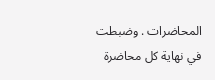المحاضرات . وضبطت في نهاية كل محاضرة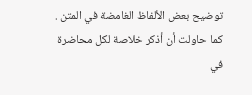توضيح بعض الألفاظ الغامضة في المتن . كما حاولت أن أذكر خلاصة لكل محاضرة في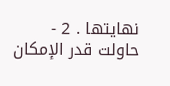نهايتها . 2 - حاولت قدر الإمكان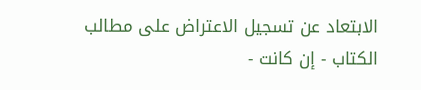الابتعاد عن تسجيل الاعتراض على مطالب الكتاب - إن كانت -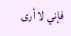فإني لا أرى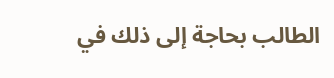الطالب بحاجة إلى ذلك في